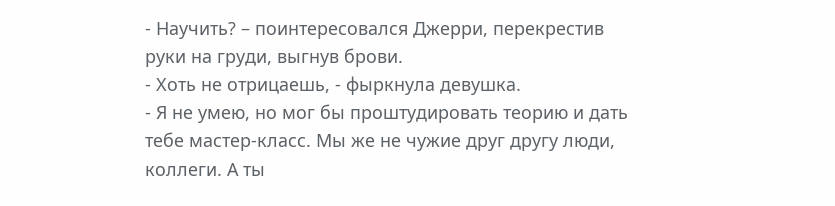- Научить? – поинтересовался Джерри, перекрестив руки на груди, выгнув брови.
- Хоть не отрицаешь, - фыркнула девушка.
- Я не умею, но мог бы проштудировать теорию и дать тебе мастер-класс. Мы же не чужие друг другу люди, коллеги. А ты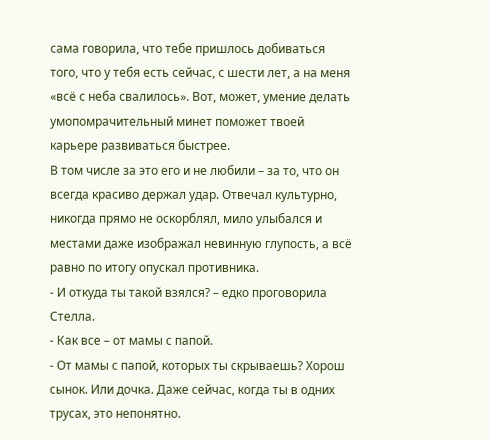сама говорила, что тебе пришлось добиваться того, что у тебя есть сейчас, с шести лет, а на меня «всё с неба свалилось». Вот, может, умение делать умопомрачительный минет поможет твоей карьере развиваться быстрее.
В том числе за это его и не любили – за то, что он всегда красиво держал удар. Отвечал культурно, никогда прямо не оскорблял, мило улыбался и местами даже изображал невинную глупость, а всё равно по итогу опускал противника.
- И откуда ты такой взялся? – едко проговорила Стелла.
- Как все – от мамы с папой.
- От мамы с папой, которых ты скрываешь? Хорош сынок. Или дочка. Даже сейчас, когда ты в одних трусах, это непонятно.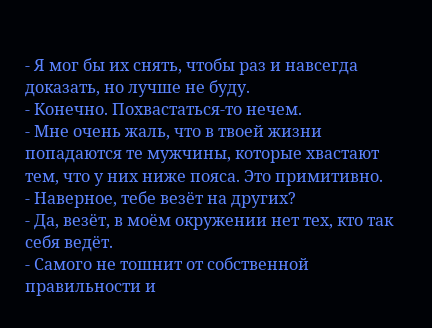- Я мог бы их снять, чтобы раз и навсегда доказать, но лучше не буду.
- Конечно. Похвастаться-то нечем.
- Мне очень жаль, что в твоей жизни попадаются те мужчины, которые хвастают тем, что у них ниже пояса. Это примитивно.
- Наверное, тебе везёт на других?
- Да, везёт, в моём окружении нет тех, кто так себя ведёт.
- Самого не тошнит от собственной правильности и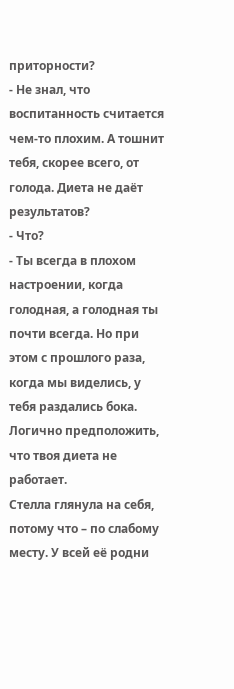приторности?
- Не знал, что воспитанность считается чем-то плохим. А тошнит тебя, скорее всего, от голода. Диета не даёт результатов?
- Что?
- Ты всегда в плохом настроении, когда голодная, а голодная ты почти всегда. Но при этом с прошлого раза, когда мы виделись, у тебя раздались бока. Логично предположить, что твоя диета не работает.
Стелла глянула на себя, потому что – по слабому месту. У всей её родни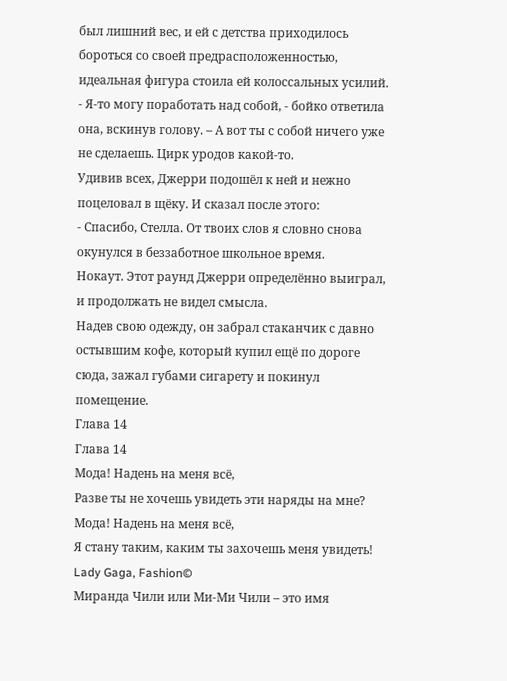был лишний вес, и ей с детства приходилось бороться со своей предрасположенностью, идеальная фигура стоила ей колоссальных усилий.
- Я-то могу поработать над собой, - бойко ответила она, вскинув голову. – А вот ты с собой ничего уже не сделаешь. Цирк уродов какой-то.
Удивив всех, Джерри подошёл к ней и нежно поцеловал в щёку. И сказал после этого:
- Спасибо, Стелла. От твоих слов я словно снова окунулся в беззаботное школьное время.
Нокаут. Этот раунд Джерри определённо выиграл, и продолжать не видел смысла.
Надев свою одежду, он забрал стаканчик с давно остывшим кофе, который купил ещё по дороге сюда, зажал губами сигарету и покинул помещение.
Глава 14
Глава 14
Мода! Надень на меня всё,
Разве ты не хочешь увидеть эти наряды на мне?
Мода! Надень на меня всё,
Я стану таким, каким ты захочешь меня увидеть!
Lady Gaga, Fashion©
Миранда Чили или Ми-Ми Чили – это имя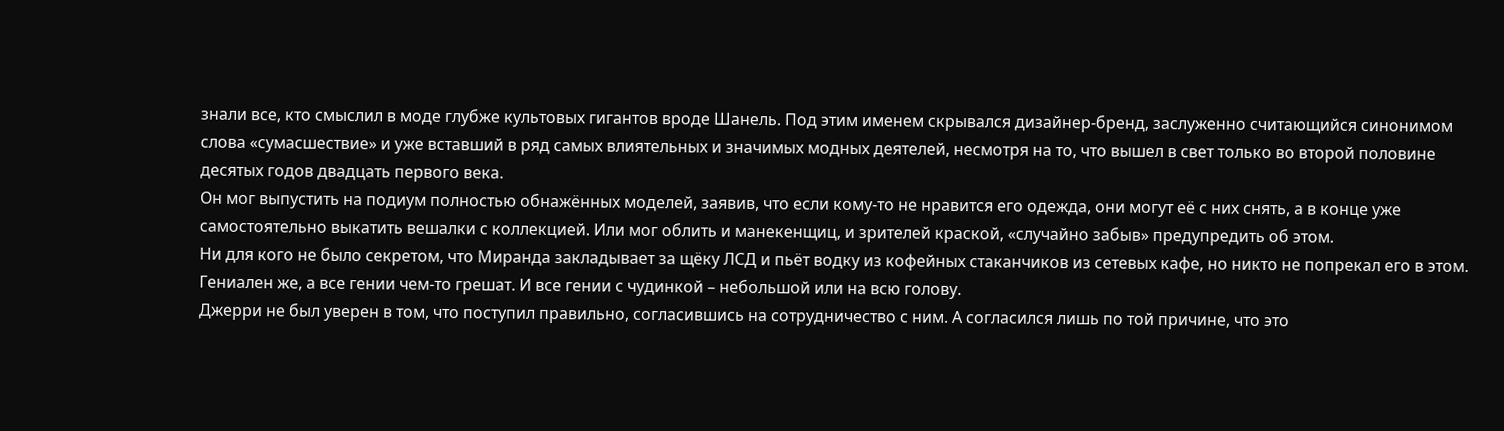знали все, кто смыслил в моде глубже культовых гигантов вроде Шанель. Под этим именем скрывался дизайнер-бренд, заслуженно считающийся синонимом слова «сумасшествие» и уже вставший в ряд самых влиятельных и значимых модных деятелей, несмотря на то, что вышел в свет только во второй половине десятых годов двадцать первого века.
Он мог выпустить на подиум полностью обнажённых моделей, заявив, что если кому-то не нравится его одежда, они могут её с них снять, а в конце уже самостоятельно выкатить вешалки с коллекцией. Или мог облить и манекенщиц, и зрителей краской, «случайно забыв» предупредить об этом.
Ни для кого не было секретом, что Миранда закладывает за щёку ЛСД и пьёт водку из кофейных стаканчиков из сетевых кафе, но никто не попрекал его в этом. Гениален же, а все гении чем-то грешат. И все гении с чудинкой – небольшой или на всю голову.
Джерри не был уверен в том, что поступил правильно, согласившись на сотрудничество с ним. А согласился лишь по той причине, что это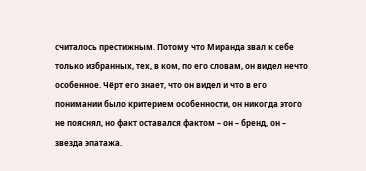считалось престижным. Потому что Миранда звал к себе только избранных, тех, в ком, по его словам, он видел нечто особенное. Чёрт его знает, что он видел и что в его понимании было критерием особенности, он никогда этого не пояснял, но факт оставался фактом – он – бренд, он – звезда эпатажа.